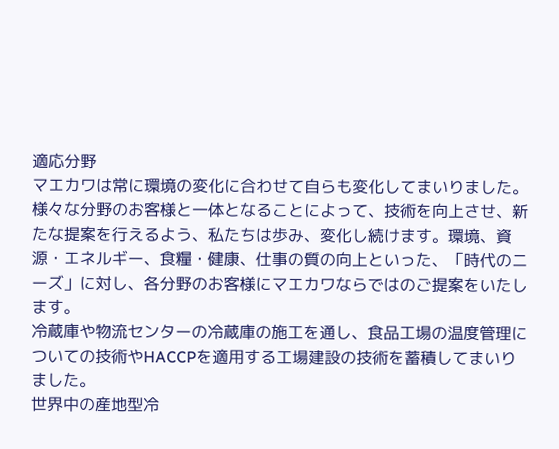適応分野
マエカワは常に環境の変化に合わせて自らも変化してまいりました。様々な分野のお客様と一体となることによって、技術を向上させ、新たな提案を行えるよう、私たちは歩み、変化し続けます。環境、資源・エネルギー、食糧・健康、仕事の質の向上といった、「時代のニーズ」に対し、各分野のお客様にマエカワならではのご提案をいたします。
冷蔵庫や物流センターの冷蔵庫の施工を通し、食品工場の温度管理についての技術やHACCPを適用する工場建設の技術を蓄積してまいりました。
世界中の産地型冷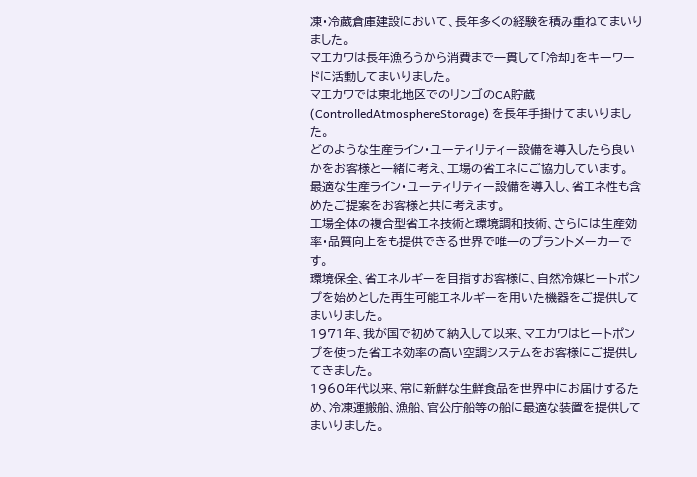凍・冷蔵倉庫建設において、長年多くの経験を積み重ねてまいりました。
マエカワは長年漁ろうから消費まで一貫して「冷却」をキーワードに活動してまいりました。
マエカワでは東北地区でのリンゴのCA貯蔵 (ControlledAtmosphereStorage) を長年手掛けてまいりました。
どのような生産ライン・ユーティリティー設備を導入したら良いかをお客様と一緒に考え、工場の省エネにご協力しています。
最適な生産ライン・ユーティリティー設備を導入し、省エネ性も含めたご提案をお客様と共に考えます。
工場全体の複合型省エネ技術と環境調和技術、さらには生産効率・品質向上をも提供できる世界で唯一のプラントメーカーです。
環境保全、省エネルギーを目指すお客様に、自然冷媒ヒートポンプを始めとした再生可能エネルギーを用いた機器をご提供してまいりました。
1971年、我が国で初めて納入して以来、マエカワはヒートポンプを使った省エネ効率の高い空調システムをお客様にご提供してきました。
1960年代以来、常に新鮮な生鮮食品を世界中にお届けするため、冷凍運搬船、漁船、官公庁船等の船に最適な装置を提供してまいりました。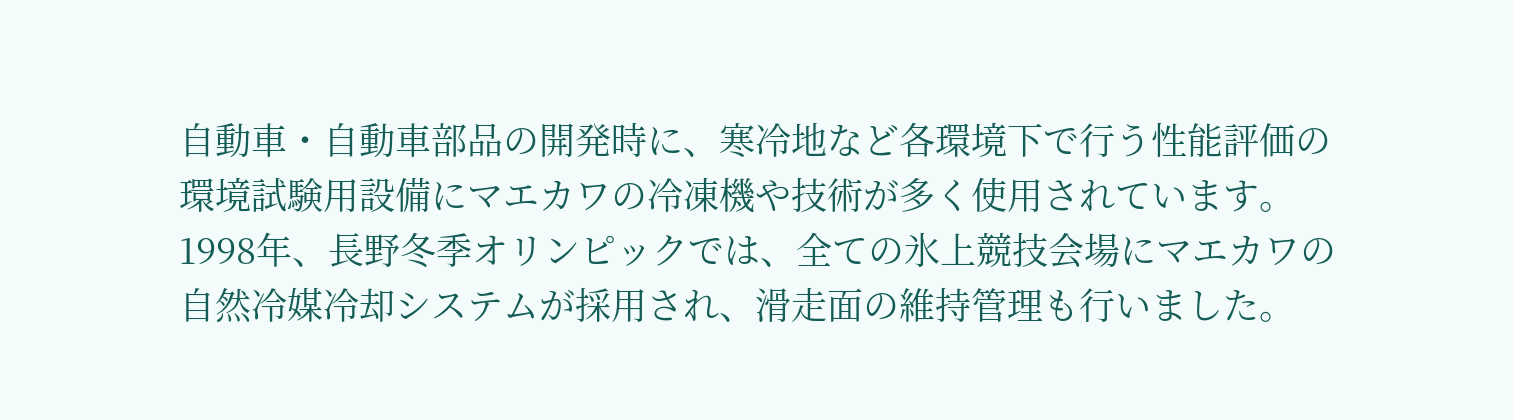自動車・自動車部品の開発時に、寒冷地など各環境下で行う性能評価の環境試験用設備にマエカワの冷凍機や技術が多く使用されています。
1998年、長野冬季オリンピックでは、全ての氷上競技会場にマエカワの自然冷媒冷却システムが採用され、滑走面の維持管理も行いました。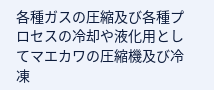各種ガスの圧縮及び各種プロセスの冷却や液化用としてマエカワの圧縮機及び冷凍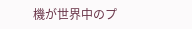機が世界中のプ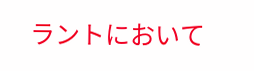ラントにおいて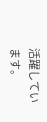活躍しています。